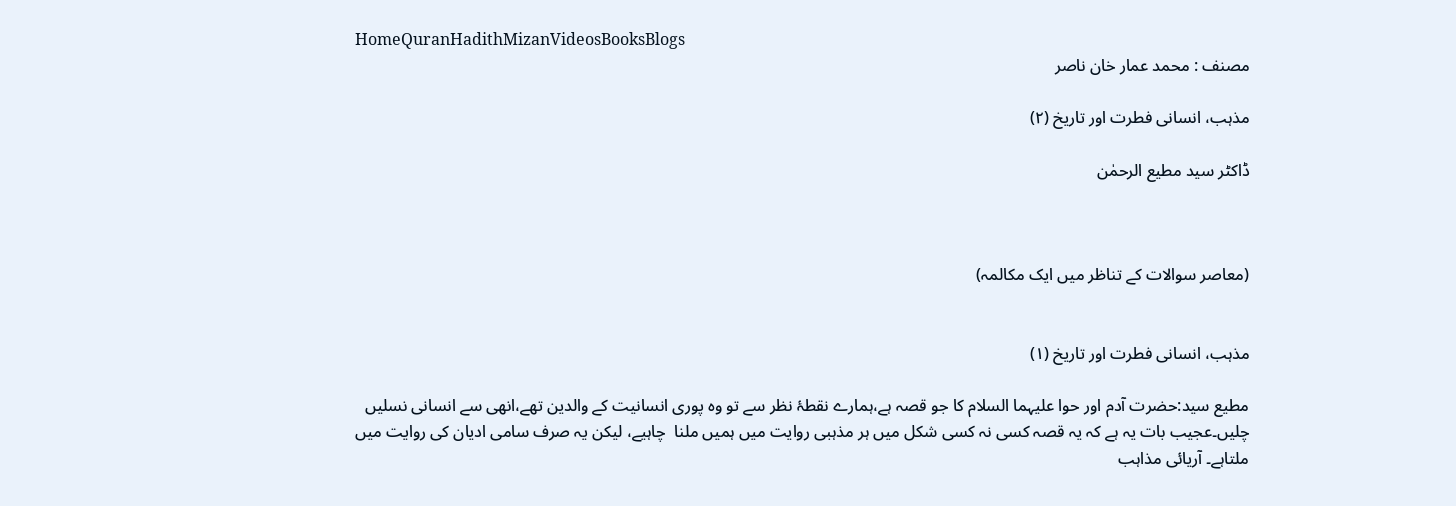HomeQuranHadithMizanVideosBooksBlogs
مصنف : محمد عمار خان ناصر

مذہب، انسانی فطرت اور تاریخ (۲)

ڈاکٹر سید مطیع الرحمٰن



(معاصر سوالات کے تناظر میں ایک مکالمہ)


مذہب، انسانی فطرت اور تاریخ (۱)

مطیع سید:حضرت آدم اور حوا علیہما السلام کا جو قصہ ہے،ہمارے نقطۂ نظر سے تو وہ پوری انسانیت کے والدین تھے،انھی سے انسانی نسلیں چلیں۔عجیب بات یہ ہے کہ یہ قصہ کسی نہ کسی شکل میں ہر مذہبی روایت میں ہمیں ملنا  چاہیے، لیکن یہ صرف سامی ادیان کی روایت میں ملتاہے۔ آریائی مذاہب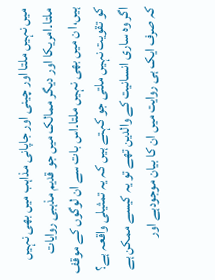میں نہیں ملتا اور چینی اور جاپانی مذاہب میں بھی نہیں ملتا۔امریکا اور دیگر ممالک میں جو قدیم مذہبی روایات ہیں،ا ن میں بھی نہیں ملتا۔اس بات سے ان لوگوں کے موقف کو تقویت نہیں ملتی جو کہتے ہیں کہ یہ تمثیلی واقعہ ہے؟ اگر وہ ساری انسانیت کے والدین تھے تو یہ کیسے ممکن ہے کہ صرف ایک ہی روایت میں ان کا بیان موجودہے اور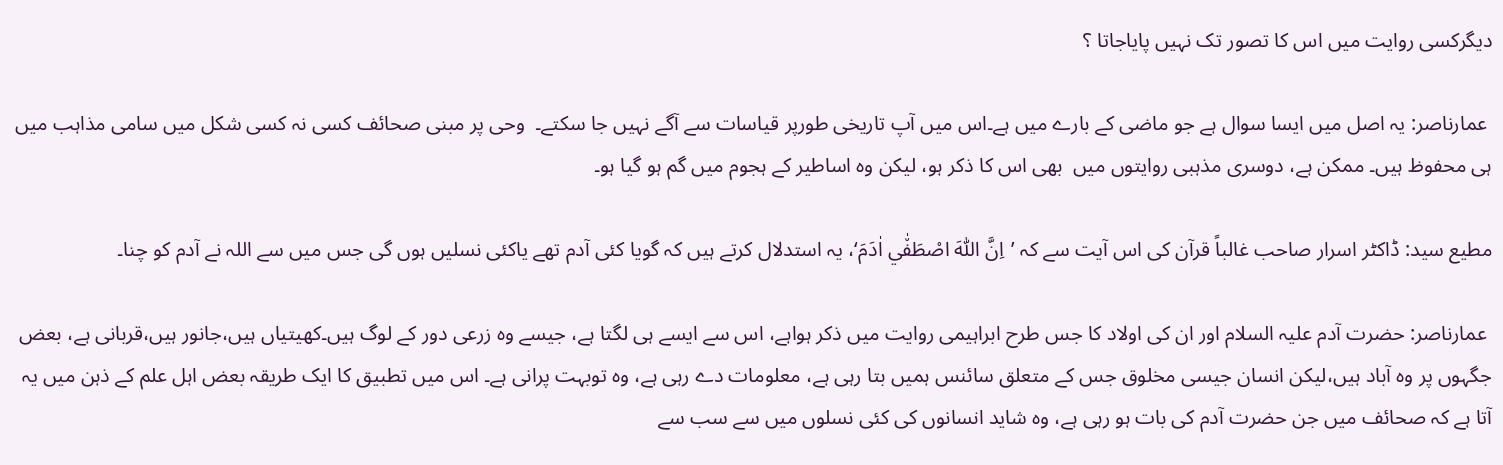دیگرکسی روایت میں اس کا تصور تک نہیں پایاجاتا ؟

 عمارناصر: یہ اصل میں ایسا سوال ہے جو ماضی کے بارے میں ہے۔اس میں آپ تاریخی طورپر قیاسات سے آگے نہیں جا سکتے۔  وحی پر مبنی صحائف کسی نہ کسی شکل میں سامی مذاہب میں ہی محفوظ ہیں۔ ممکن ہے، دوسری مذہبی روایتوں میں  بھی اس کا ذکر ہو، لیکن وہ اساطیر کے ہجوم میں گم ہو گیا ہو۔

مطیع سید: ڈاکٹر اسرار صاحب غالباً‌ قرآن کی اس آیت سے کہ ’اِنَّ اللّٰهَ اصْطَفٰ٘ي اٰدَمَ‘، یہ استدلال کرتے ہیں کہ گویا کئی آدم تھے یاکئی نسلیں ہوں گی جس میں سے اللہ نے آدم کو چنا۔

 عمارناصر: حضرت آدم علیہ السلام اور ان کی اولاد کا جس طرح ابراہیمی روایت میں ذکر ہواہے، اس سے ایسے ہی لگتا ہے، جیسے وہ زرعی دور کے لوگ ہیں۔کھیتیاں ہیں،جانور ہیں،قربانی ہے، بعض جگہوں پر وہ آباد ہیں،لیکن انسان جیسی مخلوق جس کے متعلق سائنس ہمیں بتا رہی ہے، معلومات دے رہی ہے، وہ توبہت پرانی ہے۔ اس میں تطبیق کا ایک طریقہ بعض اہل علم کے ذہن میں یہ آتا ہے کہ صحائف میں جن حضرت آدم کی بات ہو رہی ہے، وہ شاید انسانوں کی کئی نسلوں میں سے سب سے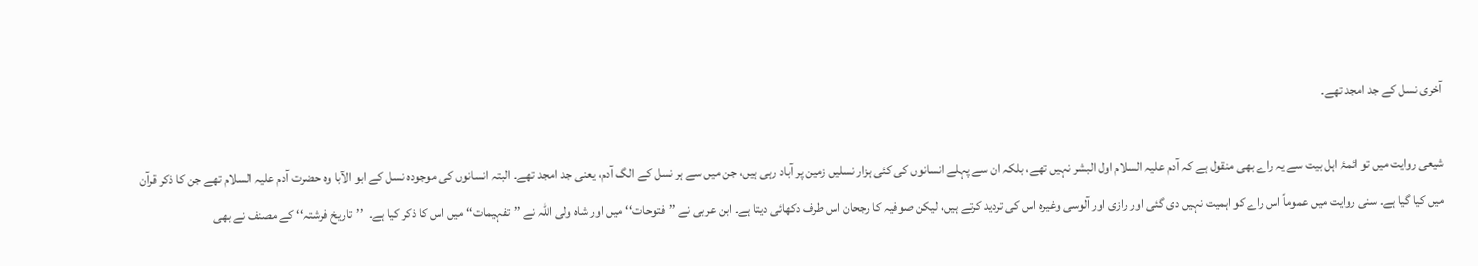آخری نسل کے جد امجد تھے۔

شیعی روایت میں تو ائمۂ اہل بیت سے یہ راے بھی منقول ہے کہ آدم علیہ السلام اول البشر نہیں تھے، بلکہ ان سے پہلے انسانوں کی کئی ہزار نسلیں زمین پر آباد رہی ہیں، جن میں سے ہر نسل کے الگ آدم، یعنی جد امجد تھے۔ البتہ انسانوں کی موجودہ نسل کے ابو الآبا وہ حضرت آدم علیہ السلام تھے جن کا ذکر قرآن میں کیا گیا ہے۔ سنی روایت میں عموماً‌ اس راے کو اہمیت نہیں دی گئی اور رازی اور آلوسی وغیرہ اس کی تردید کرتے ہیں، لیکن صوفیہ کا رجحان اس طرف دکھائی دیتا ہے۔ ابن عربی نے ’’فتوحات‘‘ میں اور شاہ ولی اللہ نے ’’تفہیمات‘‘ میں اس کا ذکر کیا ہے۔  ’’تاریخ فرشتہ‘‘ کے مصنف نے بھی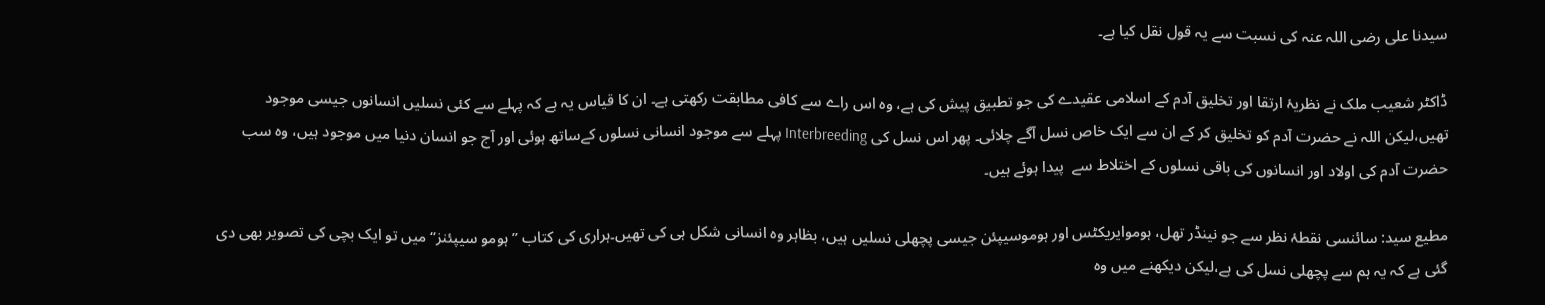سیدنا علی رضی اللہ عنہ کی نسبت سے یہ قول نقل کیا ہے۔

ڈاکٹر شعیب ملک نے نظریۂ ارتقا اور تخلیق آدم کے اسلامی عقیدے کی جو تطبیق پیش کی ہے، وہ اس راے سے کافی مطابقت رکھتی ہے۔ ان کا قیاس یہ ہے کہ پہلے سے کئی نسلیں انسانوں جیسی موجود تھیں،لیکن اللہ نے حضرت آدم کو تخلیق کر کے ان سے ایک خاص نسل آگے چلائی۔ پھر اس نسل کی Interbreeding پہلے سے موجود انسانی نسلوں کےساتھ ہوئی اور آج جو انسان دنیا میں موجود ہیں، وہ سب حضرت آدم کی اولاد اور انسانوں کی باقی نسلوں کے اختلاط سے  پیدا ہوئے ہیں۔

مطیع سید: سائنسی نقطۂ نظر سے جو نینڈر تھل، ہوموایریکٹس اور ہوموسیپئن جیسی پچھلی نسلیں ہیں، بظاہر وہ انسانی شکل ہی کی تھیں۔ہراری کی کتاب ’’ہومو سیپئنز‘‘ میں تو ایک بچی کی تصویر بھی دی گئی ہے کہ یہ ہم سے پچھلی نسل کی ہے،لیکن دیکھنے میں وہ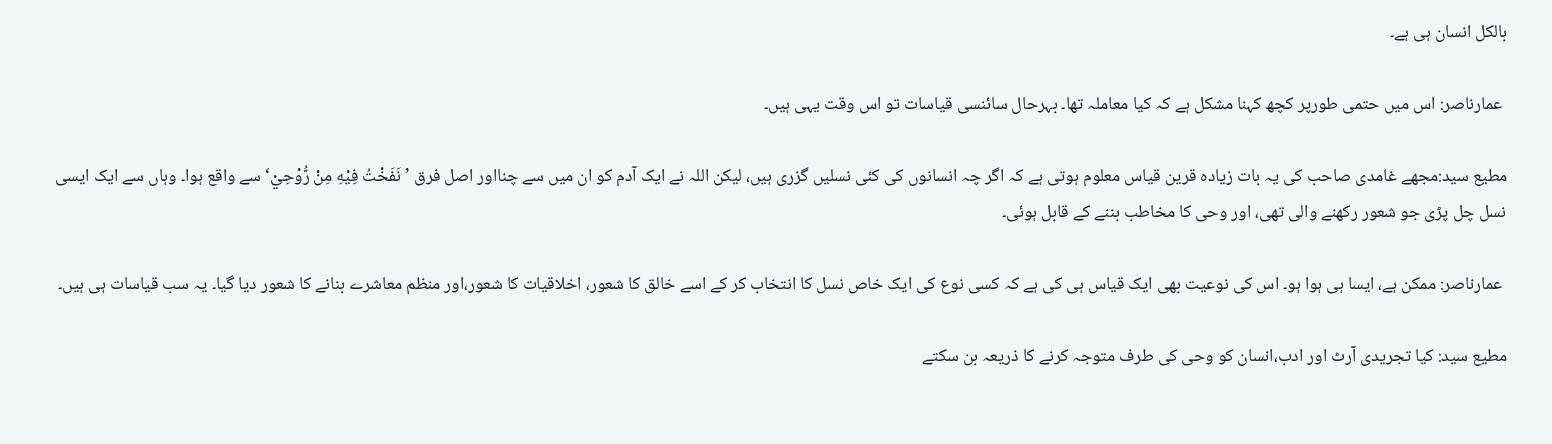بالکل انسان ہی ہے۔

 عمارناصر: اس میں حتمی طورپر کچھ کہنا مشکل ہے کہ کیا معاملہ تھا۔ بہرحال سائنسی قیاسات تو اس وقت یہی ہیں۔

مطیع سید:مجھے غامدی صاحب کی یہ بات زیادہ قرین قیاس معلوم ہوتی ہے کہ اگر چہ انسانوں کی کئی نسلیں گزری ہیں، لیکن اللہ نے ایک آدم کو ان میں سے چنااور اصل فرق ’نَفَخْتُ فِيْهِ مِنْ رُّوْحِيْ‘ سے واقع ہوا۔ وہاں سے ایک ایسی نسل چل پڑی جو شعور رکھنے والی تھی، اور وحی کا مخاطب بننے کے قابل ہوئی۔

 عمارناصر: ممکن ہے، ایسا ہی ہوا ہو۔ اس کی نوعیت بھی ایک قیاس ہی کی ہے کہ کسی نوع کی ایک خاص نسل کا انتخاب کر کے اسے خالق کا شعور، اخلاقیات کا شعور،اور منظم معاشرے بنانے کا شعور دیا گیا۔ یہ سب قیاسات ہی ہیں۔

مطیع سید: کیا تجریدی آرٹ اور ادب،انسان کو وحی کی طرف متوجہ کرنے کا ذریعہ بن سکتے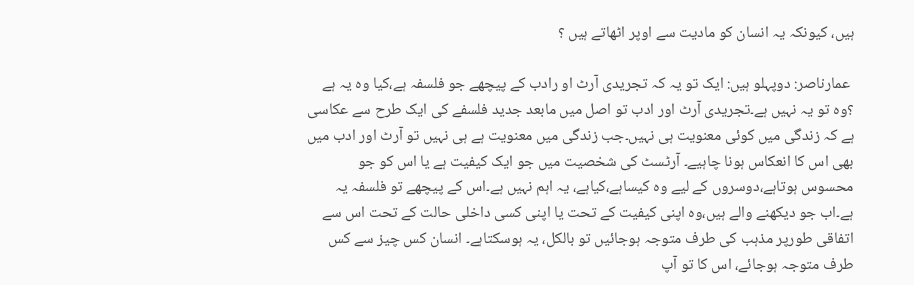ہیں، کیونکہ یہ انسان کو مادیت سے اوپر اٹھاتے ہیں ؟

 عمارناصر: دوپہلو ہیں: ایک تو یہ کہ تجریدی آرٹ او رادب کے پیچھے جو فلسفہ ہے،کیا وہ یہ ہے ؟وہ تو یہ نہیں ہے۔تجریدی آرٹ اور ادب تو اصل میں مابعد جدید فلسفے کی ایک طرح سے عکاسی ہے کہ زندگی میں کوئی معنویت ہی نہیں۔جب زندگی میں معنویت ہے ہی نہیں تو آرٹ اور ادب میں بھی اس کا انعکاس ہونا چاہیے۔ آرٹسٹ کی شخصیت میں جو ایک کیفیت ہے یا اس کو جو محسوس ہوتاہے،دوسروں کے لیے وہ کیساہے،کیاہے، یہ اہم نہیں ہے۔اس کے پیچھے تو فلسفہ یہ ہے۔اب جو دیکھنے والے ہیں،وہ اپنی کیفیت کے تحت یا اپنی کسی داخلی حالت کے تحت اس سے اتفاقی طورپر مذہب کی طرف متوجہ ہوجائیں تو بالکل، یہ ہوسکتاہے۔ انسان کس چیز سے کس طرف متوجہ ہوجائے، اس کا تو آپ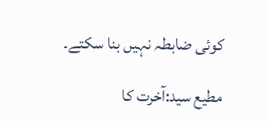کوئی ضابطہ نہیں بنا سکتے۔

مطیع سید:آخرت کا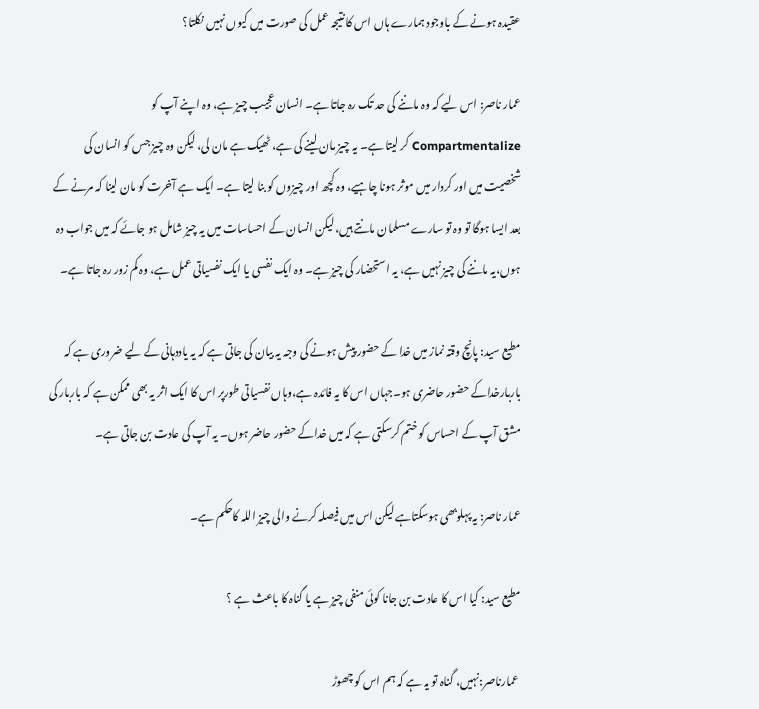عقیدہ ہونے کے باوجود ہمارے ہاں اس کا نتیجہ عمل کی صورت میں کیوں نہیں نکلتا؟

عمار ناصر: اس لیے کہ وہ ماننے کی حد تک رہ جاتا ہے۔ انسان عجیب چیز ہے، وہ اپنے آپ کو Compartmentalize کر لیتا ہے۔ یہ چیز مان لینے کی ہے، ٹھیک ہے مان لی، لیکن وہ چیز جس کو انسان کی شخصیت میں اور کردار میں موثر ہونا چاہیے، وہ کچھ اور چیزوں کو بنا لیتا ہے۔ ایک ہے آخرت کو مان لینا کہ مرنے کے بعد ایسا ہوگا تو وہ تو سارے مسلمان مانتے ہیں،لیکن انسان کے احساسات میں یہ چیز شامل ہو جائے کہ میں جواب دہ ہوں،یہ ماننے کی چیز نہیں ہے، یہ استحضار کی چیز ہے۔ وہ ایک نفسی یا ایک نفسیاتی عمل ہے، وہ کم زور رہ جاتا ہے۔

مطیع سید: پانچ وقتہ نماز میں خدا کے حضور پیش ہونے کی وجہ یہ بیان کی جاتی ہے کہ یہ یاددہانی کے لیے ضروری ہے کہ باربارخداکے حضور حاضری ہو۔جہاں اس کا یہ فائدہ ہے،وہاں نفسیاتی طورپر اس کا ایک اثر یہ بھی ممکن ہے کہ باربار کی مشق آپ کے احساس کو ختم کرسکتی ہے کہ میں خداکے حضور حاضر ہوں۔ یہ آپ کی عادت بن جاتی ہے۔

عمار ناصر: یہ پہلوبھی ہوسکتاہے لیکن اس میں فیصلہ کرنے والی چیز اللہ کاحکم ہے۔

مطیع سید: کیا اس کا عادت بن جانا کوئی منفی چیز ہے یا گناہ کا باعث ہے ؟

 عمارناصر:نہیں، گناہ تو یہ ہے کہ ہم اس کو چھوڑ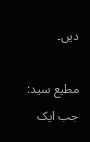دیں۔

مطیع سید: جب ایک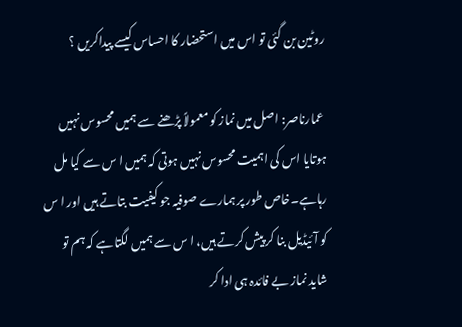روٹین بن گئی تو اس میں استحضار کا احساس کیسے پیداکریں ؟

 عمارناصر: اصل میں نماز کو معمولاً‌ پڑھنے سے ہمیں محسوس نہیں ہوتایا اس کی اہمیت محسوس نہیں ہوتی کہ ہمیں ا س سے کیا مل رہاہے۔خاص طور پر ہمارے صوفیہ جو کیفیت بتاتے ہیں اور ا س کو آئیڈیل بنا کر پیش کرتے ہیں، ا س سے ہمیں لگتاہے کہ ہم تو شاید نماز بے فائدہ ہی ادا کر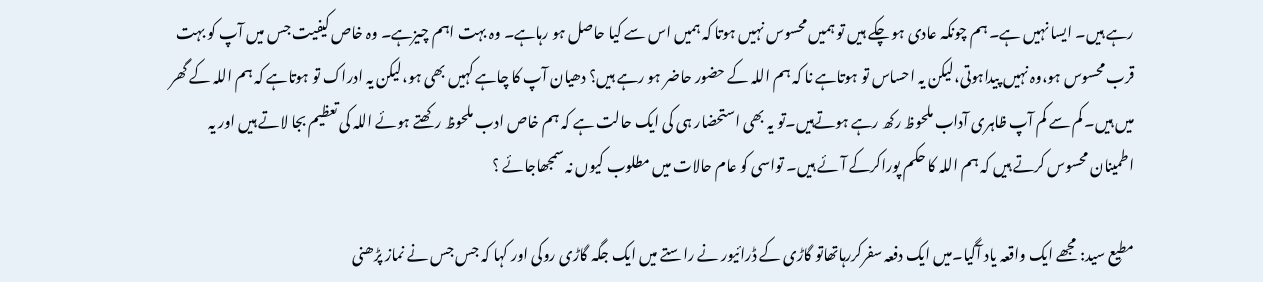رہے ہیں۔ ایسا نہیں ہے۔ ہم چونکہ عادی ہو چکے ہیں تو ہمیں محسوس نہیں ہوتا کہ ہمیں اس سے کیا حاصل ہو رہاہے۔ وہ بہت اہم چیزہے۔ وہ خاص کیفیت جس میں آپ کو بہت قرب محسوس ہو،وہ نہیں پیداہوتی،لیکن یہ احساس تو ہوتاہے نا کہ ہم اللہ کے حضور حاضر ہو رہے ہیں؟ دھیان آپ کا چاہے کہیں بھی ہو،لیکن یہ ادراک تو ہوتاہے کہ ہم اللہ کے گھر میں ہیں۔ کم سے کم آپ ظاہری آداب ملحوظ رکھ رہے ہوتےہیں۔تو یہ بھی استحضار ہی کی ایک حالت ہے کہ ہم خاص ادب ملحوظ رکھتے ہوئے اللہ کی تعظیم بجا لاتے ہیں اور یہ اطمینان محسوس کرتے ہیں کہ ہم اللہ کا حکم پوراکرکے آئے ہیں۔ تواسی کو عام حالات میں مطلوب کیوں نہ سمجھاجائے ؟

مطیع سید: مجھے ایک واقعہ یاد آگیا۔میں ایک دفعہ سفرکررہاتھاتو گاڑی کے ڈرائیور نے راستے میں ایک جگہ گاڑی روکی اور کہا کہ جس جس نے نماز پڑھنی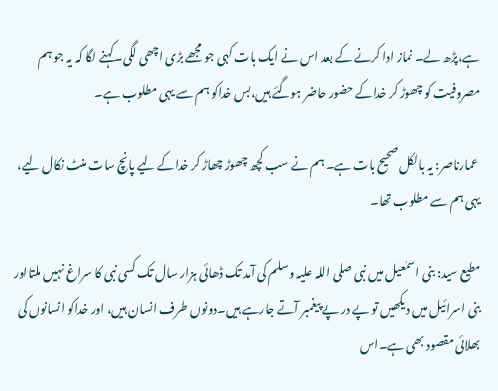ہے،پڑھ لے۔ نماز ادا کرنے کے بعد اس نے ایک بات کہی جو مجھے بڑی اچھی لگی۔کہنے لگا کہ یہ جو ہم مصروفیت کو چھوڑ کر خداکے حضور حاضر ہوگئے ہیں،بس خداکو ہم سے یہی مطلوب ہے۔

 عمارناصر: یہ بالکل صحیح بات ہے۔ ہم نے سب کچھ چھوڑ چھاڑ کر خداکے لیے پانچ سات منٹ نکال لیے، یہی ہم سے مطلوب تھا۔

مطیع سید: بنی اسمٰعیل میں نبی صلی اللہ علیہ وسلم کی آمد تک ڈھائی ہزار سال تک کسی نبی کا سراغ نہیں ملتااور بنی اسرائیل میں دیکھیں تو پے در پے پیغمبر آتے جارہے ہیں۔دونوں طرف انسان ہیں، اور خداکو انسانوں کی بھلائی مقصود بھی ہے۔اس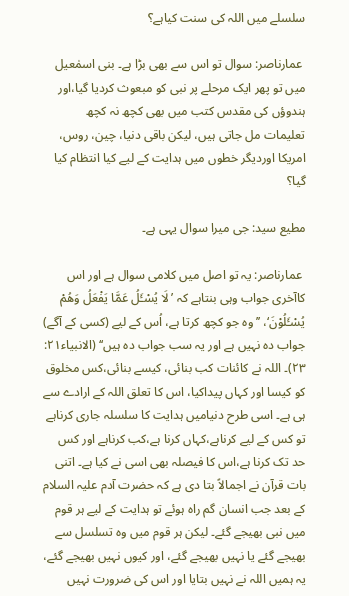سلسلے میں اللہ کی سنت کیاہے؟

 عمارناصر: سوال تو اس سے بھی بڑا ہے۔ بنی اسمٰعیل میں تو پھر ایک مرحلے پر نبی کو مبعوث کردیا گیا،اور ہندوؤں کی مقدس کتب میں بھی کچھ نہ کچھ تعلیمات مل جاتی ہیں، لیکن باقی دنیا، چین، روس، امریکا اوردیگر خطوں میں ہدایت کے لیے کیا انتظام کیا گیا؟

مطیع سید: جی میرا سوال یہی ہے۔

 عمارناصر: یہ تو اصل میں کلامی سوال ہے اور اس کاآخری جواب وہی بنتاہے کہ ’لَا يُسْـَٔلُ عَمَّا يَفْعَلُ وَهُمْ يُسْـَٔلُوْنَ‘، ’’وہ جو کچھ کرتا ہے، اُس کے لیے (کسی کے آگے) جواب دہ نہیں ہے اور یہ سب جواب دہ ہیں‘‘ (الانبیاء۲۱: ۲۳)۔ اللہ نے کائنات کب بنائی، کیسے بنائی،کس مخلوق کو کیسا اور کہاں پیداکیا، اس کا تعلق اللہ کے ارادے سے ہی ہے۔ اسی طرح دنیامیں ہدایت کا سلسلہ جاری کرناہے تو کس کے لیے کرناہے،کہاں کرنا ہے،کب کرناہے اور کس حد تک کرنا ہے،اس کا فیصلہ بھی اسی نے کیا ہے۔ اتنی بات قرآن نے اجمالاً‌ بتا دی ہے کہ حضرت آدم علیہ السلام کے بعد جب انسان گم راہ ہوئے تو ہدایت کے لیے ہر قوم میں نبی بھیجے گئے۔ لیکن ہر قوم میں وہ تسلسل سے بھیجے گئے یا نہیں بھیجے گئے، اور کیوں نہیں بھیجے گئے، یہ ہمیں اللہ نے نہیں بتایا اور اس کی ضرورت نہیں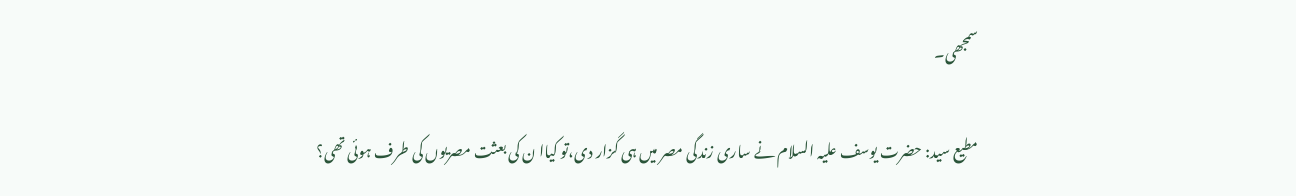سمجھی۔

مطیع سید: حضرت یوسف علیہ السلام نے ساری زندگی مصر میں ہی گزار دی،تو کیاا ن کی بعثت مصریوں کی طرف ہوئی تھی؟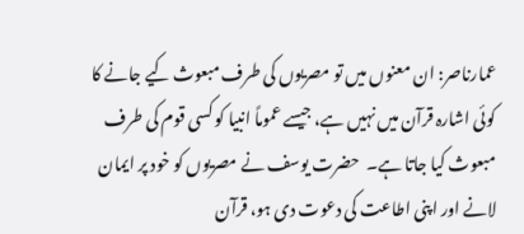عمارناصر: ان معنوں میں تو مصریوں کی طرف مبعوث کیے جانے کا کوئی اشارہ قرآن میں نہیں ہے، جیسے عموماً‌ انبیا کو کسی قوم کی طرف مبعوث کیا جاتا ہے۔  حضرت یوسف نے مصریوں کو خود پر ایمان لانے اور اپنی اطاعت کی دعوت دی ہو، قرآن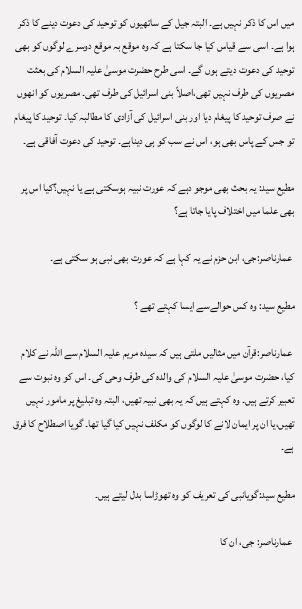میں اس کا ذکر نہیں ہے۔ البتہ جیل کے ساتھیوں کو توحید کی دعوت دینے کا ذکر ہوا ہے۔ اسی سے قیاس کیا جا سکتا ہے کہ وہ موقع بہ موقع دوسرے لوگوں کو بھی توحید کی دعوت دیتے ہوں گے۔ اسی طرح حضرت موسیٰ علیہ السلام کی بعثت مصریوں کی طرف نہیں تھی،اصلاً‌ بنی اسرائیل کی طرف تھی۔ مصریوں کو انھوں نے صرف توحید کا پیغام دیا اور بنی اسرائیل کی آزادی کا مطالبہ کیا۔ توحید کا پیغام تو جس کے پاس بھی ہو، اس نے سب کو ہی دیناہے۔ توحید کی دعوت آفاقی ہے۔

مطیع سید: یہ بحث بھی موجو دہے کہ عورت نبیہ ہوسکتی ہے یا نہیں؟کیا اس پر بھی علما میں اختلاف پایا جاتا ہے؟

 عمارناصر:جی، ابن حزم نے یہ کہا ہے کہ عورت بھی نبی ہو سکتی ہے۔

مطیع سید: وہ کس حوالےسے ایسا کہتے تھے ؟

 عمارناصر:قرآن میں مثالیں ملتی ہیں کہ سیدہ مریم علیہ السلام سے اللہ نے کلام کیا، حضرت موسیٰ علیہ السلام کی والدہ کی طرف وحی کی۔ اس کو وہ نبوت سے تعبیر کرتے ہیں۔ وہ کہتے ہیں کہ یہ بھی نبیہ تھیں، البتہ وہ تبلیغ پر مامور نہیں تھیں،یا ان پر ایمان لانے کا لوگوں کو مکلف نہیں کیا گیا تھا۔ گویا اصطلاح کا فرق ہے۔

مطیع سید:گویانبی کی تعریف کو وہ تھوڑاسا بدل لیتے ہیں۔

 عمارناصر: جی، ان کا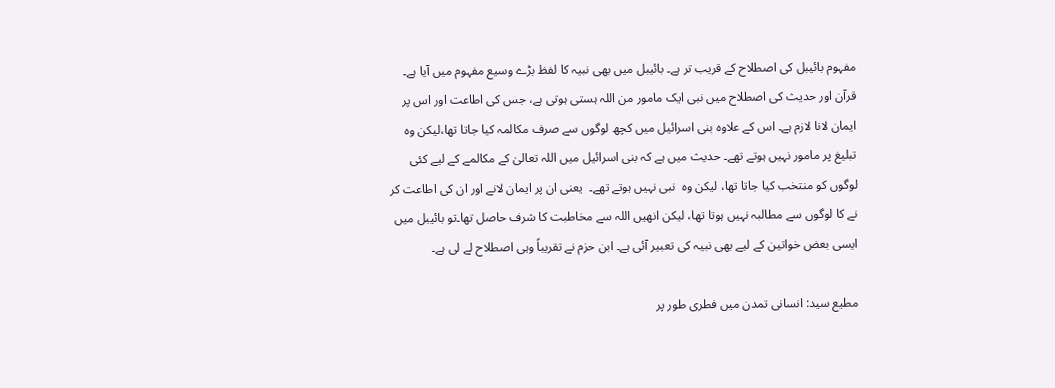مفہوم بائیبل کی اصطلاح کے قریب تر ہے۔ بائیبل میں بھی نبیہ کا لفظ بڑے وسیع مفہوم میں آیا ہے۔ قرآن اور حدیث کی اصطلاح میں نبی ایک مامور من اللہ ہستی ہوتی ہے، جس کی اطاعت اور اس پر ایمان لانا لازم ہے۔ اس کے علاوہ بنی اسرائیل میں کچھ لوگوں سے صرف مکالمہ کیا جاتا تھا،لیکن وہ تبلیغ پر مامور نہیں ہوتے تھے۔ حدیث میں ہے کہ بنی اسرائیل میں اللہ تعالیٰ کے مکالمے کے لیے کئی لوگوں کو منتخب کیا جاتا تھا، لیکن وہ  نبی نہیں ہوتے تھے۔  یعنی ان پر ایمان لانے اور ان کی اطاعت کر نے کا لوگوں سے مطالبہ نہیں ہوتا تھا، لیکن انھیں اللہ سے مخاطبت کا شرف حاصل تھا۔تو بائیبل میں ایسی بعض خواتین کے لیے بھی نبیہ کی تعبیر آئی ہے۔ ابن حزم نے تقریباً‌ وہی اصطلاح لے لی ہے۔

مطیع سید: انسانی تمدن میں فطری طور پر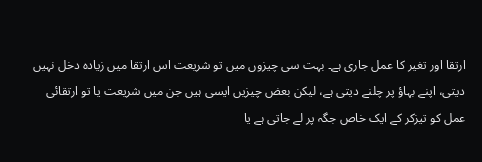ارتقا اور تغیر کا عمل جاری ہے۔ بہت سی چیزوں میں تو شریعت اس ارتقا میں زیادہ دخل نہیں دیتی، اپنے بہاؤ پر چلنے دیتی ہے، لیکن بعض چیزیں ایسی ہیں جن میں شریعت یا تو ارتقائی عمل کو تیزکر کے ایک خاص جگہ پر لے جاتی ہے یا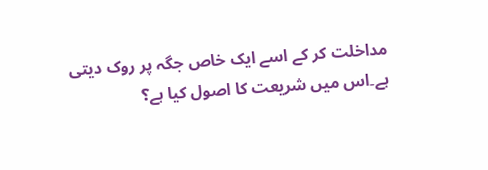مداخلت کر کے اسے ایک خاص جگہ پر روک دیتی ہے۔اس میں شریعت کا اصول کیا ہے؟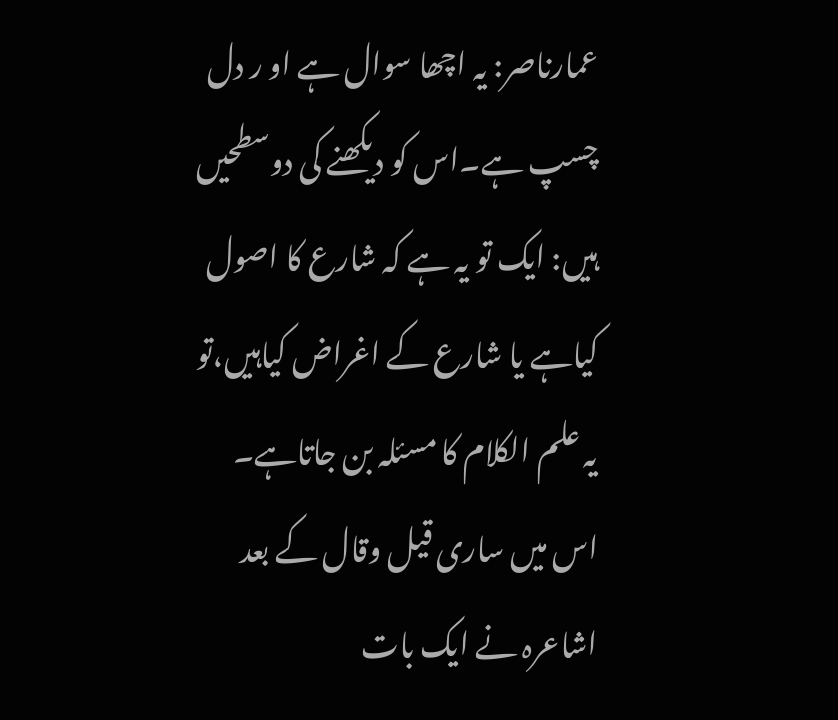عمارناصر: یہ اچھا سوال ہے او ر دل چسپ ہے۔اس کو دیکھنے کی دوسطحیں ہیں: ایک تو یہ ہے کہ شارع کا اصول کیاہے یا شارع کے اغراض کیاہیں،تو یہ علم الکلام کا مسئلہ بن جاتاہے۔ اس میں ساری قیل وقال کے بعد اشاعرہ نے ایک بات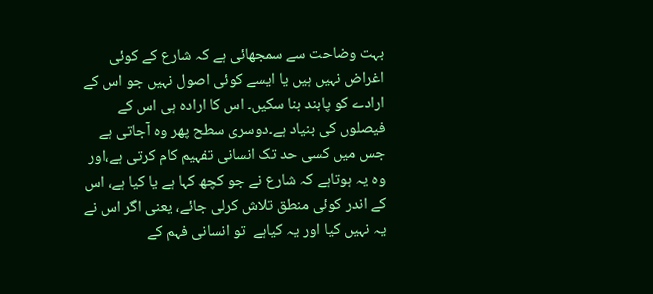بہت وضاحت سے سمجھائی ہے کہ شارع کے کوئی اغراض نہیں ہیں یا ایسے کوئی اصول نہیں جو اس کے ارادے کو پابند بنا سکیں۔ اس کا ارادہ ہی اس کے فیصلوں کی بنیاد ہے۔دوسری سطح پھر وہ آجاتی ہے جس میں کسی حد تک انسانی تفہیم کام کرتی ہے،اور وہ یہ ہوتاہے کہ شارع نے جو کچھ کہا ہے یا کیا ہے، اس کے اندر کوئی منطق تلاش کرلی جائے، یعنی اگر اس نے یہ نہیں کیا اور یہ کیاہے  تو انسانی فہم کے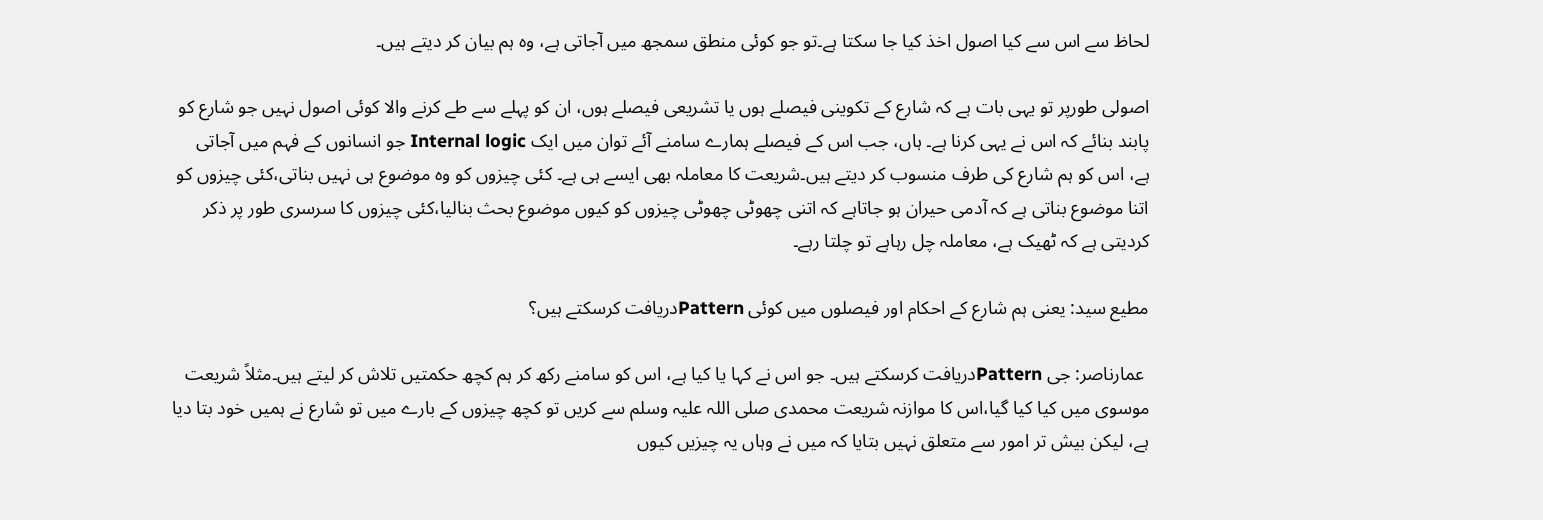لحاظ سے اس سے کیا اصول اخذ کیا جا سکتا ہے۔تو جو کوئی منطق سمجھ میں آجاتی ہے، وہ ہم بیان کر دیتے ہیں۔

اصولی طورپر تو یہی بات ہے کہ شارع کے تکوینی فیصلے ہوں یا تشریعی فیصلے ہوں، ان کو پہلے سے طے کرنے والا کوئی اصول نہیں جو شارع کو پابند بنائے کہ اس نے یہی کرنا ہے۔ ہاں، جب اس کے فیصلے ہمارے سامنے آئے توان میں ایک Internal logic جو انسانوں کے فہم میں آجاتی ہے، اس کو ہم شارع کی طرف منسوب کر دیتے ہیں۔شریعت کا معاملہ بھی ایسے ہی ہے۔ کئی چیزوں کو وہ موضوع ہی نہیں بناتی،کئی چیزوں کو اتنا موضوع بناتی ہے کہ آدمی حیران ہو جاتاہے کہ اتنی چھوٹی چھوٹی چیزوں کو کیوں موضوع بحث بنالیا،کئی چیزوں کا سرسری طور پر ذکر کردیتی ہے کہ ٹھیک ہے، معاملہ چل رہاہے تو چلتا رہے۔

مطیع سید: یعنی ہم شارع کے احکام اور فیصلوں میں کوئی Patternدریافت کرسکتے ہیں؟

 عمارناصر: جی Patternدریافت کرسکتے ہیں۔ جو اس نے کہا یا کیا ہے، اس کو سامنے رکھ کر ہم کچھ حکمتیں تلاش کر لیتے ہیں۔مثلاً‌ شریعت موسوی میں کیا کیا گیا،اس کا موازنہ شریعت محمدی صلی اللہ علیہ وسلم سے کریں تو کچھ چیزوں کے بارے میں تو شارع نے ہمیں خود بتا دیا ہے، لیکن بیش تر امور سے متعلق نہیں بتایا کہ میں نے وہاں یہ چیزیں کیوں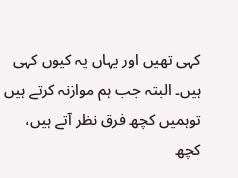کہی تھیں اور یہاں یہ کیوں کہی ہیں۔ البتہ جب ہم موازنہ کرتے ہیں توہمیں کچھ فرق نظر آتے ہیں، کچھ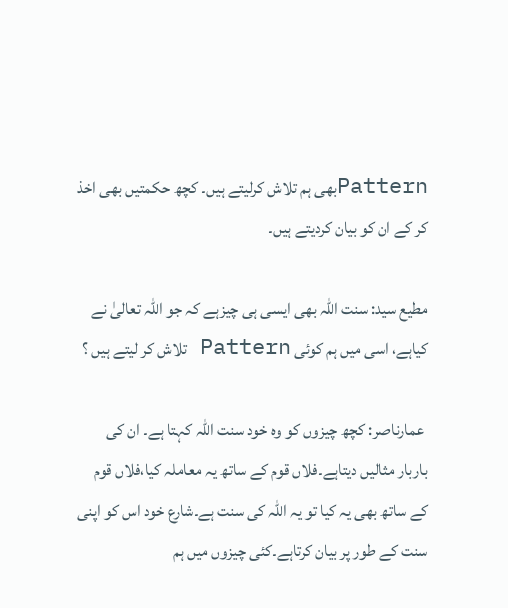Patternبھی ہم تلاش کرلیتے ہیں۔ کچھ حکمتیں بھی اخذ کر کے ان کو بیان کردیتے ہیں۔

مطیع سید: سنت اللہ بھی ایسی ہی چیزہے کہ جو اللہ تعالیٰ نے کیاہے، اسی میں ہم کوئی Pattern تلاش کر لیتے ہیں ؟

 عمارناصر: کچھ چیزوں کو وہ خود سنت اللہ کہتا ہے۔ ان کی باربار مثالیں دیتاہے۔فلاں قوم کے ساتھ یہ معاملہ کیا،فلاں قوم کے ساتھ بھی یہ کیا تو یہ اللہ کی سنت ہے۔شارع خود اس کو اپنی سنت کے طور پر بیان کرتاہے۔کئی چیزوں میں ہم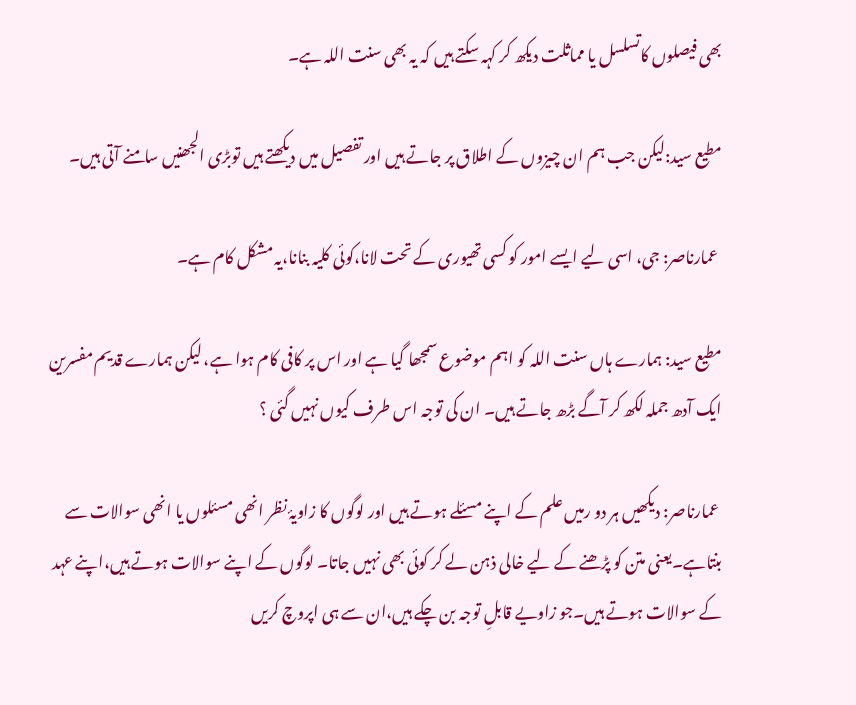بھی فیصلوں کاتسلسل یا مماثلت دیکھ کر کہہ سکتے ہیں کہ یہ بھی سنت اللہ ہے۔

مطیع سید:لیکن جب ہم ان چیزوں کے اطلاق پر جاتے ہیں اور تفصیل میں دیکھتے ہیں توبڑی الجھنیں سامنے آتی ہیں۔

 عمارناصر: جی، اسی لیے ایسے امور کو کسی تھیوری کے تحت لانا،کوئی کلیہ بنانا،یہ مشکل کام ہے۔

مطیع سید: ہمارے ہاں سنت اللہ کو اہم موضوع سمجھا گیا ہے اور اس پر کافی کام ہوا ہے، لیکن ہمارے قدیم مفسرین ایک آدھ جملہ لکھ کر آگے بڑھ جاتے ہیں۔ ان کی توجہ اس طرف کیوں نہیں گئی ؟

 عمارناصر: دیکھیں ہر دو رمیں علم کے اپنے مسئلے ہوتے ہیں اور لوگوں کا زاویۂ نظر انھی مسئلوں یا انھی سوالات سے بنتاہے۔یعنی متن کو پڑھنے کے لیے خالی ذہن لے کر کوئی بھی نہیں جاتا۔ لوگوں کے اپنے سوالات ہوتے ہیں،اپنے عہد کے سوالات ہوتے ہیں۔جو زاویے قابلِ توجہ بن چکے ہیں،ان سے ہی اپروچ کریں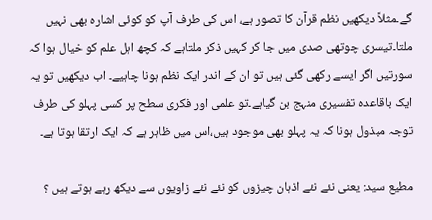گے۔مثلاً‌ دیکھیں نظم قرآن کا تصور ہے، اس کی طرف آپ کو کوئی اشارہ بھی نہیں ملتا۔تیسری چوتھی صدی میں جا کر کہیں ذکر ملتاہے کہ کچھ اہل علم کو خیال ہوا کہ سورتیں اگر ایسے رکھی گئی ہیں تو ان کے اندر ایک نظم ہونا چاہیے۔ اب دیکھیں تو یہ ایک باقاعدہ تفسیری منہج بن گیاہے۔تو علمی اور فکری سطح پر کسی پہلو کی طرف توجہ مبذول ہونا کہ یہ پہلو بھی موجود ہیں،اس میں ظاہر ہے کہ ایک ارتقا ہوتا ہے۔

مطیع سید: یعنی نئے نئے اذہان چیزوں کو نئے نئے زاویوں سے دیکھ رہے ہوتے ہیں ؟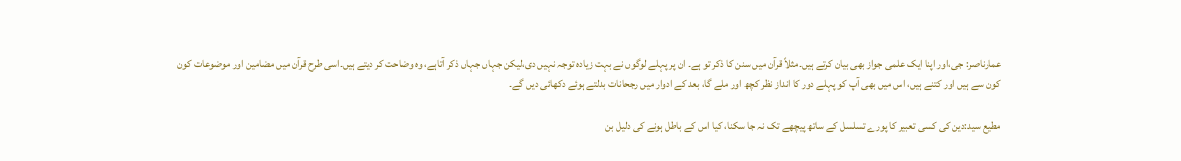عمارناصر: جی،اور اپنا ایک علمی جواز بھی بیان کرتے ہیں۔مثلاً‌ قرآن میں سنن کا ذکر تو ہے۔ ان پر پہلے لوگوں نے بہت زیادہ توجہ نہیں دی،لیکن جہاں جہاں ذکر آتاہے، وہ وضاحت کر دیتے ہیں۔اسی طرح قرآن میں مضامین اور موضوعات کون کون سے ہیں اور کتنے ہیں، اس میں بھی آپ کو پہلے دور کا انداز نظر کچھ اور ملے گا، بعد کے ادوار میں رجحانات بدلتے ہوئے دکھائی دیں گے۔

مطیع سید:دین کی کسی تعبیر کا پورے تسلسل کے ساتھ پیچھے تک نہ جا سکنا، کیا اس کے باطل ہونے کی دلیل بن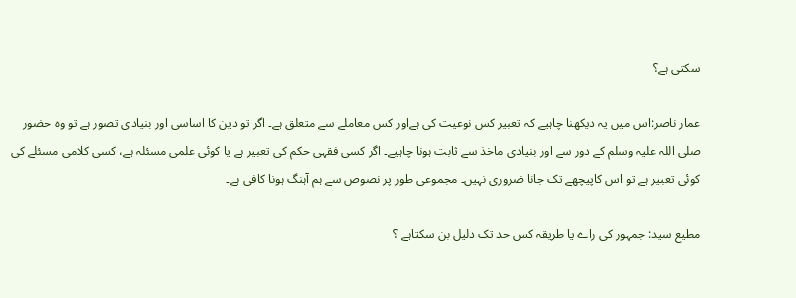سکتی ہے؟

عمار ناصر:اس میں یہ دیکھنا چاہیے کہ تعبیر کس نوعیت کی ہےاور کس معاملے سے متعلق ہے۔ اگر تو دین کا اساسی اور بنیادی تصور ہے تو وہ حضور صلی اللہ علیہ وسلم کے دور سے اور بنیادی ماخذ سے ثابت ہونا چاہیے۔ اگر کسی فقہی حکم کی تعبیر ہے یا کوئی علمی مسئلہ ہے، کسی کلامی مسئلے کی کوئی تعبیر ہے تو اس کاپیچھے تک جانا ضروری نہیں۔ مجموعی طور پر نصوص سے ہم آہنگ ہونا کافی ہے۔

مطیع سید: جمہور کی راے یا طریقہ کس حد تک دلیل بن سکتاہے ؟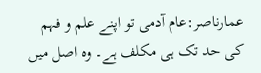عمارناصر:عام آدمی تو اپنے علم و فہم کی حد تک ہی مکلف ہے۔ وہ اصل میں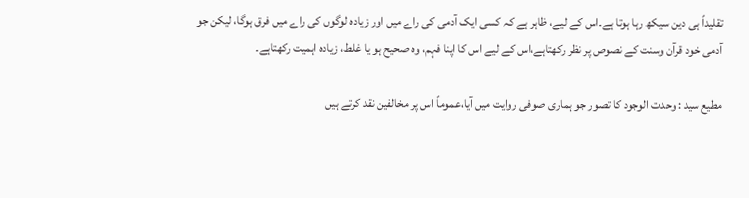تقلیداً ہی دین سیکھ رہا ہوتا ہے۔اس کے لیے، ظاہر ہے کہ کسی ایک آدمی کی راے میں اور زیادہ لوگوں کی راے میں فرق ہوگا، لیکن جو آدمی خود قرآن وسنت کے نصوص پر نظر رکھتاہے،اس کے لیے اس کا اپنا فہم، وہ صحیح ہو یا غلط، زیادہ اہمیت رکھتاہے۔

مطیع سید : وحدت الوجود کا تصور جو ہماری صوفی روایت میں آیا،عموماً اس پر مخالفین نقد کرتے ہیں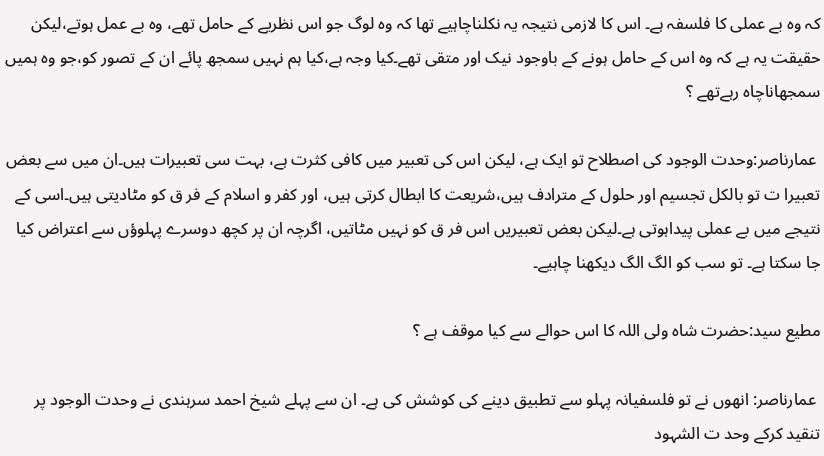کہ وہ بے عملی کا فلسفہ ہے۔ اس کا لازمی نتیجہ یہ نکلناچاہیے تھا کہ وہ لوگ جو اس نظریے کے حامل تھے، وہ بے عمل ہوتے،لیکن حقیقت یہ ہے کہ وہ اس کے حامل ہونے کے باوجود نیک اور متقی تھے۔کیا وجہ ہے،کیا ہم نہیں سمجھ پائے ان کے تصور کو،جو وہ ہمیں سمجھاناچاہ رہےتھے ؟

 عمارناصر:وحدت الوجود کی اصطلاح تو ایک ہے، لیکن اس کی تعبیر میں کافی کثرت ہے، بہت سی تعبیرات ہیں۔ان میں سے بعض تعبیرا ت تو بالکل تجسیم اور حلول کے مترادف ہیں،شریعت کا ابطال کرتی ہیں، اور کفر و اسلام کے فر ق کو مٹادیتی ہیں۔اسی کے نتیجے میں بے عملی پیداہوتی ہے۔لیکن بعض تعبیریں اس فر ق کو نہیں مٹاتیں، اگرچہ ان پر کچھ دوسرے پہلوؤں سے اعتراض کیا جا سکتا ہے۔ تو سب کو الگ الگ دیکھنا چاہیے۔

مطیع سید:حضرت شاہ ولی اللہ کا اس حوالے سے کیا موقف ہے ؟

 عمارناصر: انھوں نے تو فلسفیانہ پہلو سے تطبیق دینے کی کوشش کی ہے۔ ان سے پہلے شیخ احمد سرہندی نے وحدت الوجود پر تنقید کرکے وحد ت الشہود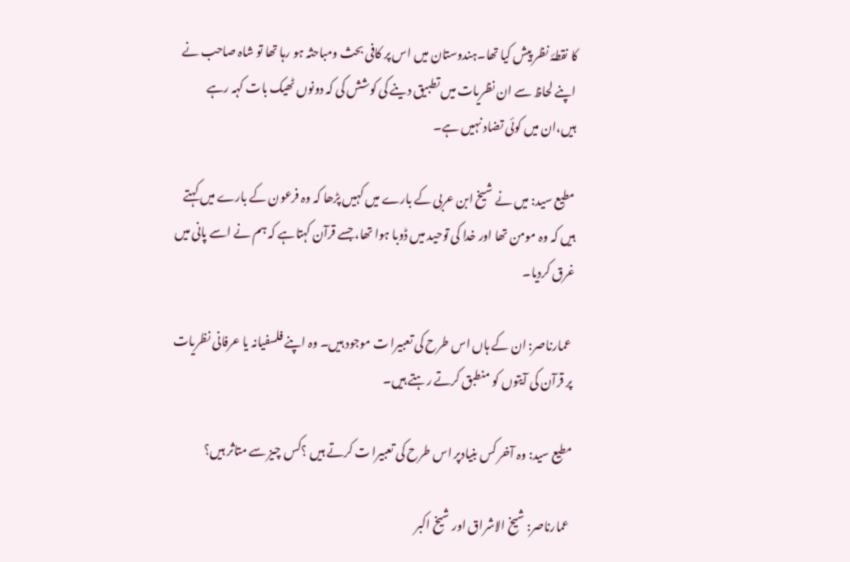کا نقطۂ نظر پیش کیا تھا۔ہندوستان میں اس پر کافی بحث ومباحثہ ہو رہا تھا تو شاہ صاحب نے اپنے لحاظ سے ان نظریات میں تطبیق دینے کی کوشش کی کہ دونوں ٹھیک بات کہہ رہے ہیں،ان میں کوئی تضاد نہیں ہے۔

مطیع سید: میں نے شیخ ابن عربی کے بارے میں کہیں پڑھا کہ وہ فرعون کے بارے میں کہتے ہیں کہ وہ مومن تھا اور خدا کی توحید میں ڈوبا ہوا تھا، جسے قرآن کہتاہے کہ ہم نے اسے پانی میں غرق کردیا۔

 عمارناصر: ان کے ہاں اس طرح کی تعبیرا ت موجود ہیں۔ وہ اپنے فلسفیانہ یا عرفانی نظریات پر قرآن کی آیتوں کو منطبق کرتے رہتے ہیں۔

مطیع سید: وہ آخر کس بنیادپر اس طرح کی تعبیرا ت کرتے ہیں ؟کس چیز سے متاثر ہیں؟

 عمارناصر: شیخ الاشراق اور شیخ اکبر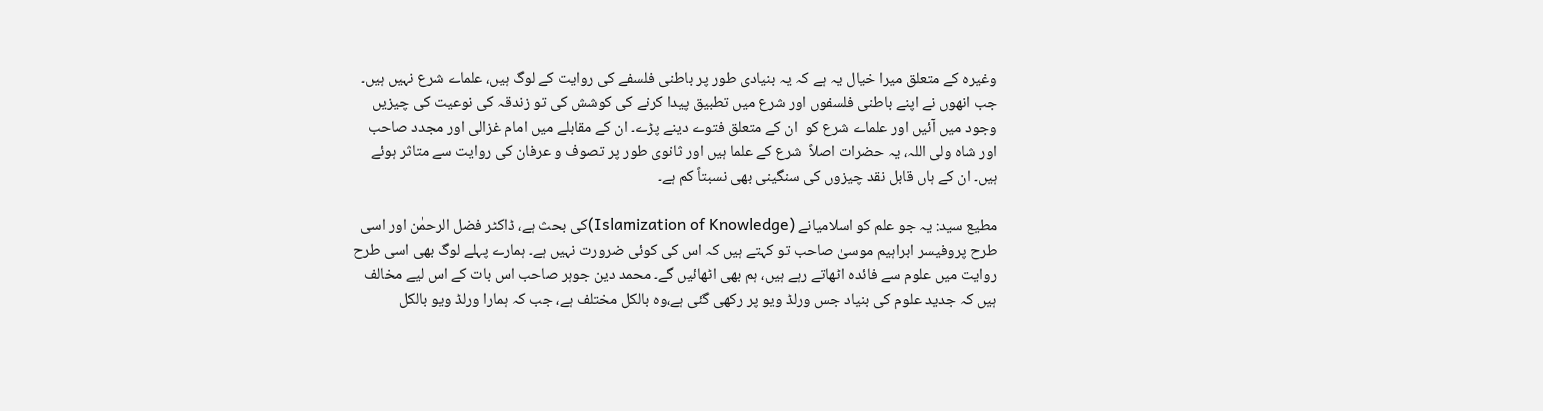وغیرہ کے متعلق میرا خیال یہ ہے کہ یہ بنیادی طور پر باطنی فلسفے کی روایت کے لوگ ہیں، علماے شرع نہیں ہیں۔ جب انھوں نے اپنے باطنی فلسفوں اور شرع میں تطبیق پیدا کرنے کی کوشش کی تو زندقہ کی نوعیت کی چیزیں وجود میں آئیں اور علماے شرع کو  ان کے متعلق فتوے دینے پڑے۔ ان کے مقابلے میں امام غزالی اور مجدد صاحب اور شاہ ولی اللہ، یہ حضرات اصلاً‌  شرع کے علما ہیں اور ثانوی طور پر تصوف و عرفان کی روایت سے متاثر ہوئے ہیں۔ ان کے ہاں قابل نقد چیزوں کی سنگینی بھی نسبتاً‌ کم ہے۔

مطیع سید: یہ جو علم کو اسلامیانے (Islamization of Knowledge)کی بحث ہے، ڈاکٹر فضل الرحمٰن اور اسی طرح پروفیسر ابراہیم موسیٰ صاحب تو کہتے ہیں کہ اس کی کوئی ضرورت نہیں ہے۔ ہمارے پہلے لوگ بھی اسی طرح روایت میں علوم سے فائدہ اٹھاتے رہے ہیں، ہم بھی اٹھائیں گے۔ محمد دین جوہر صاحب اس بات کے اس لیے مخالف ہیں کہ جدید علوم کی بنیاد جس ورلڈ ویو پر رکھی گئی ہے،وہ بالکل مختلف ہے، جب کہ ہمارا ورلڈ ویو بالکل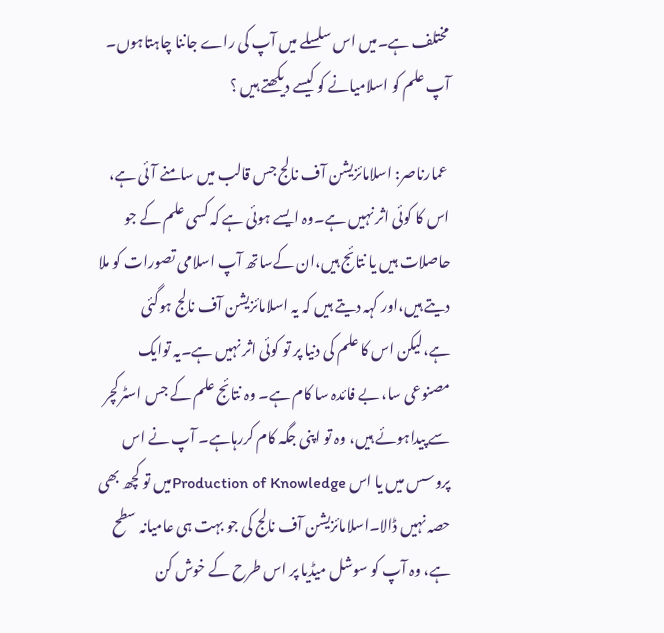مختلف ہے۔میں اس سلسلے میں آپ کی راے جاننا چاہتاہوں۔ آپ علم کو اسلامیانے کو کیسے دیکھتے ہیں ؟

 عمارناصر: اسلامائزیشن آف نالج جس قالب میں سامنے آئی ہے، اس کا کوئی اثر نہیں ہے۔وہ ایسے ہوئی ہے کہ کسی علم کے جو حاصلات ہیں یا نتائج ہیں،ان کےساتھ آپ اسلامی تصورات کو ملا دیتے ہیں،اور کہہ دیتے ہیں کہ یہ اسلامائزیشن آف نالج ہوگئی ہے،لیکن اس کا علم کی دنیا پر تو کوئی اثر نہیں ہے۔یہ توایک مصنوعی سا، بے فائدہ سا کام ہے۔ وہ نتائج علم کے جس اسٹرکچر سے پیداہوئے ہیں، وہ تو اپنی جگہ کام کررہاہے۔ آپ نے اس پروسس میں یا اس Production of Knowledgeمیں تو کچھ بھی حصہ نہیں ڈالا۔اسلامائزیشن آف نالج کی جو بہت ہی عامیانہ سطح ہے، وہ آپ کو سوشل میڈیا پر اس طرح کے خوش کن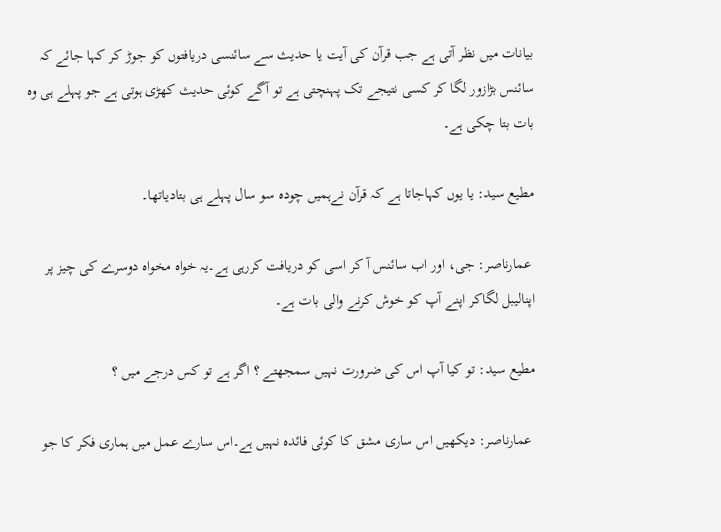بیانات میں نظر آتی ہے جب قرآن کی آیت یا حدیث سے سائنسی دریافتوں کو جوڑ کر کہا جائے کہ سائنس بڑازور لگا کر کسی نتیجے تک پہنچتی ہے تو آگے کوئی حدیث کھڑی ہوتی ہے جو پہلے ہی وہ بات بتا چکی ہے۔

مطیع سید: یا یوں کہاجاتا ہے کہ قرآن نےہمیں چودہ سو سال پہلے ہی بتادیاتھا۔

 عمارناصر: جی، اور اب سائنس آ کر اسی کو دریافت کررہی ہے۔یہ خواہ مخواہ دوسرے کی چیز پر اپنالیبل لگاکر اپنے آپ کو خوش کرنے والی بات ہے۔

مطیع سید: تو کیا آپ اس کی ضرورت نہیں سمجھتے ؟ اگر ہے تو کس درجے میں ؟

 عمارناصر: دیکھیں اس ساری مشق کا کوئی فائدہ نہیں ہے۔اس سارے عمل میں ہماری فکر کا جو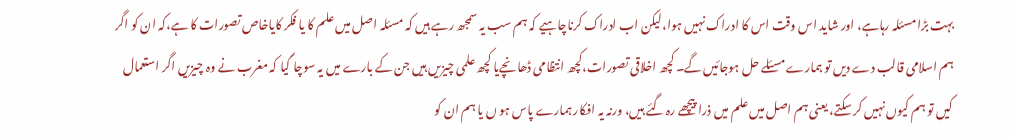بہت بڑا مسئلہ رہاہے، اور شاید اس وقت اس کا ادراک نہیں ہوا،لیکن اب ادراک کرناچاہیے کہ ہم سب یہ سمجھ رہے ہیں کہ مسئلہ اصل میں علم کا یا فکر کایاخاص تصورات کا ہے،کہ ان کو اگر ہم اسلامی قالب دے دیں تو ہمارے مسئلے حل ہوجائیں گے۔ کچھ اخلاقی تصورات،کچھ انتظامی ڈھانچےیا کچھ علمی چیزیں ہیں جن کے بارے میں یہ سوچا گیا کہ مغرب نے وہ چیزیں اگر استعمال کیں تو ہم کیوں نہیں کر سکتے، یعنی ہم اصل میں علم میں ذرا پیچھے رہ گئے ہیں، ورنہ یہ افکار ہمارے پاس ہو ں یا ہم ان کو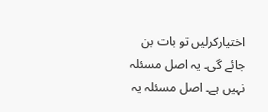اختیارکرلیں تو بات بن جائے گی۔ یہ اصل مسئلہ نہیں ہے۔ اصل مسئلہ یہ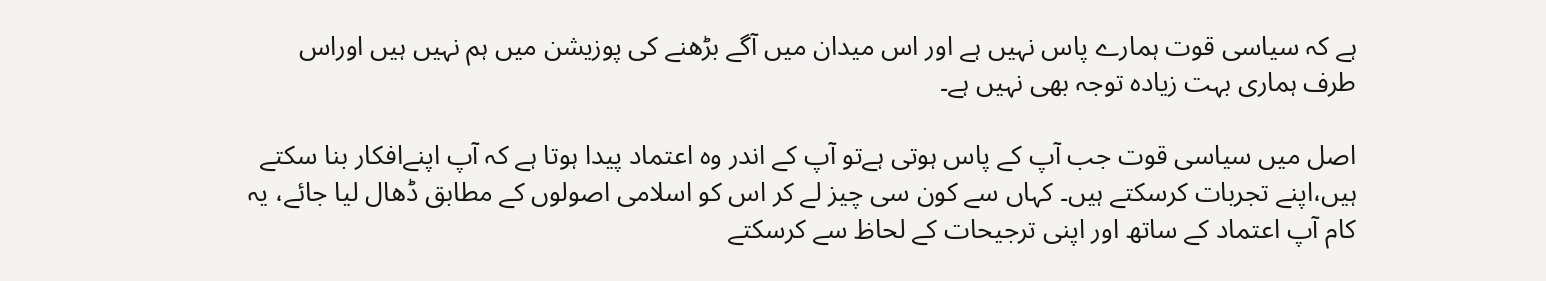ہے کہ سیاسی قوت ہمارے پاس نہیں ہے اور اس میدان میں آگے بڑھنے کی پوزیشن میں ہم نہیں ہیں اوراس طرف ہماری بہت زیادہ توجہ بھی نہیں ہے۔

اصل میں سیاسی قوت جب آپ کے پاس ہوتی ہےتو آپ کے اندر وہ اعتماد پیدا ہوتا ہے کہ آپ اپنےافکار بنا سکتے ہیں،اپنے تجربات کرسکتے ہیں۔ کہاں سے کون سی چیز لے کر اس کو اسلامی اصولوں کے مطابق ڈھال لیا جائے، یہ کام آپ اعتماد کے ساتھ اور اپنی ترجیحات کے لحاظ سے کرسکتے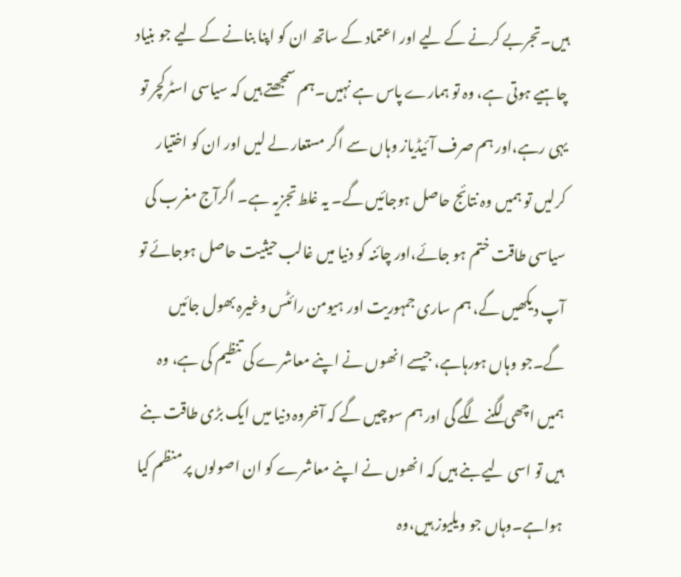ہیں۔تجربے کرنے کے لیے اور اعتماد کے ساتھ ان کو اپنا بنانے کے لیے جو بنیاد چاہیے ہوتی ہے، وہ تو ہمارے پاس ہے نہیں۔ہم سمجھتے ہیں کہ سیاسی اسٹرکچر تو یہی رہے،اور ہم صرف آئیڈیاز وہاں سے اگر مستعار لے لیں اور ان کو اختیار کرلیں تو ہمیں وہ نتائج حاصل ہوجائیں گے۔ یہ غلط تجزیہ ہے۔ اگرآج مغرب کی سیاسی طاقت ختم ہو جائے،اور چائنہ کو دنیا میں غالب حیثیت حاصل ہوجائے تو آپ دیکھیں گے، ہم ساری جمہوریت اور ہیومن رائٹس وغیرہ بھول جائیں گے۔جو وہاں ہورہاہے، جیسے انھوں نے اپنے معاشرے کی تنظیم کی ہے، وہ ہمیں اچھی لگنے لگے گی اور ہم سوچیں گے کہ آخروہ دنیا میں ایک بڑی طاقت بنے ہیں تو اسی لیے بنے ہیں کہ انھوں نے اپنے معاشرے کو ان اصولوں پر منظم کیا ہواہے۔وہاں جو ویلیوز ہیں،وہ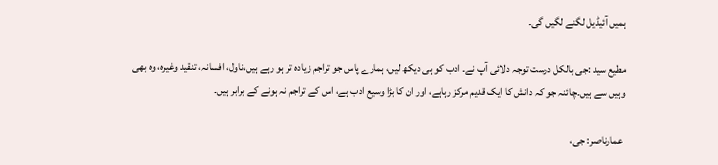ہمیں آئیڈیل لگنے لگیں گی۔

مطیع سید :جی بالکل درست توجہ دلائی آپ نے۔ ادب کو ہی دیکھ لیں، ہمارے پاس جو تراجم زیادہ تر ہو رہے ہیں،ناول، افسانہ، تنقید وغیرہ، وہ بھی وہیں سے ہیں۔چائنہ جو کہ دانش کا ایک قدیم مرکز رہاہے، اور ان کا بڑا وسیع ادب ہے، اس کے تراجم نہ ہونے کے برابر ہیں۔

 عمارناصر: جی،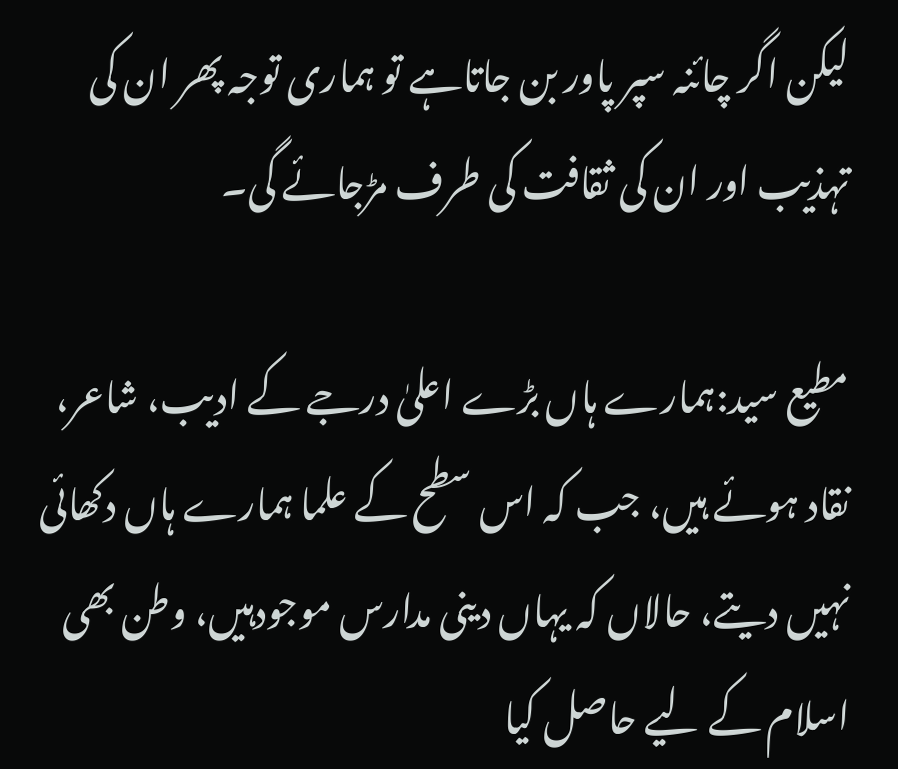لیکن اگر چائنہ سپر پاور بن جاتاہے تو ہماری توجہ پھر ان کی تہذیب اور ان کی ثقافت کی طرف مڑجائے گی۔

مطیع سید:ہمارے ہاں بڑے اعلیٰ درجے کے ادیب، شاعر، نقاد ہوئے ہیں، جب کہ اس سطح کے علما ہمارے ہاں دکھائی نہیں دیتے، حالاں کہ یہاں دینی مدارس موجودہیں، وطن بھی اسلام کے لیے حاصل کیا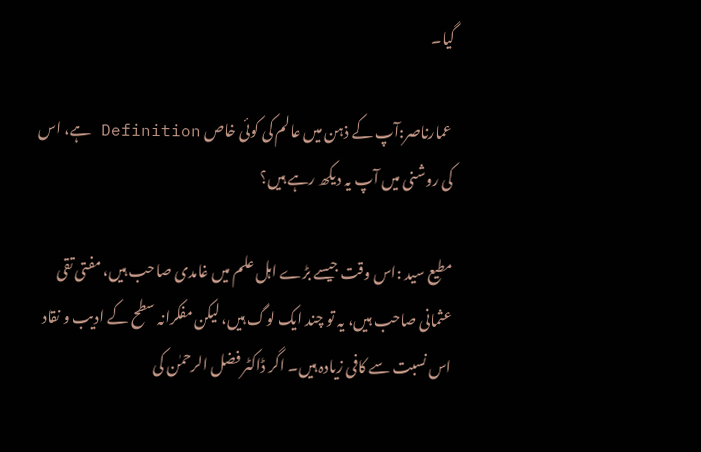گیا۔

 عمارناصر:آپ کے ذہن میں عالم کی کوئی خاص Definition ہے، اس کی روشنی میں آپ یہ دیکھ رہے ہیں؟

مطیع سید :اس وقت جیسے بڑے اہل علم میں غامدی صاحب ہیں، مفتی تقی عثمانی صاحب ہیں، یہ تو چند ایک لوگ ہیں، لیکن مفکرانہ سطح کے ادیب و نقاد اس نسبت سے کافی زیادہ ہیں۔ اگر ڈاکٹر فضل الرحمٰن کی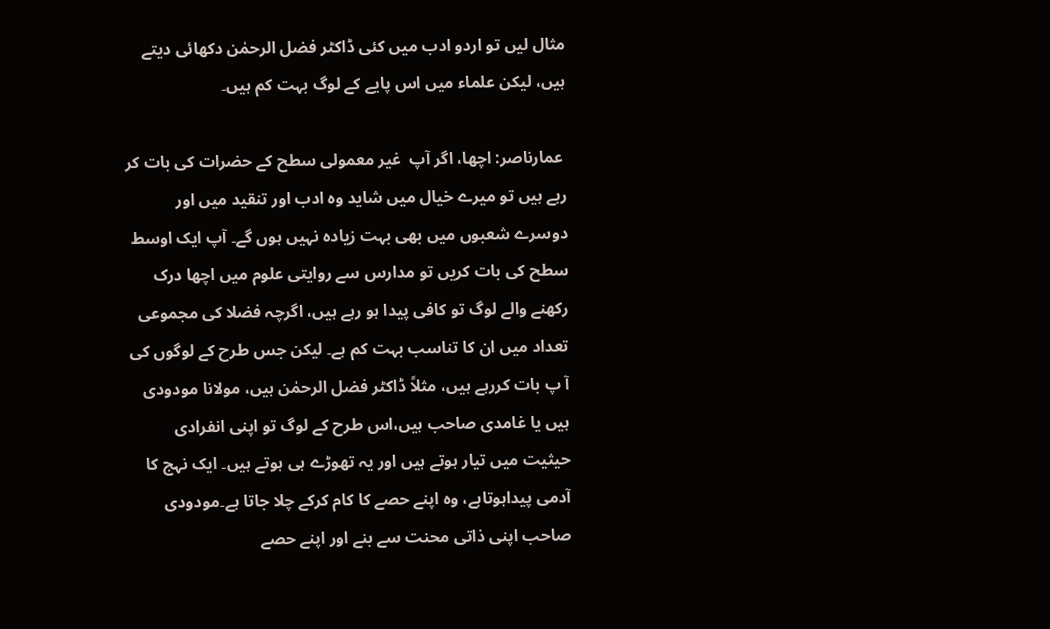مثال لیں تو اردو ادب میں کئی ڈاکٹر فضل الرحمٰن دکھائی دیتے ہیں، لیکن علماء میں اس پایے کے لوگ بہت کم ہیں۔

 عمارناصر: اچھا، اگر آپ  غیر معمولی سطح کے حضرات کی بات کر رہے ہیں تو میرے خیال میں شاید وہ ادب اور تنقید میں اور دوسرے شعبوں میں بھی بہت زیادہ نہیں ہوں گے۔ آپ ایک اوسط سطح کی بات کریں تو مدارس سے روایتی علوم میں اچھا درک رکھنے والے لوگ تو کافی پیدا ہو رہے ہیں، اگرچہ فضلا کی مجموعی تعداد میں ان کا تناسب بہت کم ہے۔ لیکن جس طرح کے لوگوں کی آ پ بات کررہے ہیں، مثلاً‌ ڈاکٹر فضل الرحمٰن ہیں، مولانا مودودی ہیں یا غامدی صاحب ہیں،اس طرح کے لوگ تو اپنی انفرادی حیثیت میں تیار ہوتے ہیں اور یہ تھوڑے ہی ہوتے ہیں۔ ایک نہج کا آدمی پیداہوتاہے، وہ اپنے حصے کا کام کرکے چلا جاتا ہے۔مودودی صاحب اپنی ذاتی محنت سے بنے اور اپنے حصے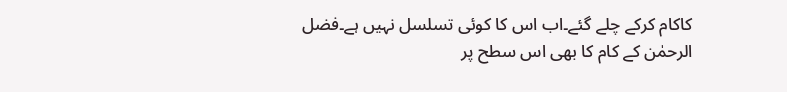کاکام کرکے چلے گئے۔اب اس کا کوئی تسلسل نہیں ہے۔فضل الرحمٰن کے کام کا بھی اس سطح پر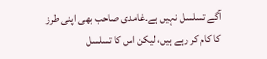آگے تسلسل نہیں ہے۔غامدی صاحب بھی اپنی طرز کا کام کر رہے ہیں، لیکن اس کا تسلسل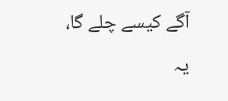آگے کیسے چلے گا، یہ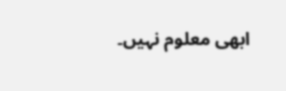ابھی معلوم نہیں۔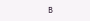B